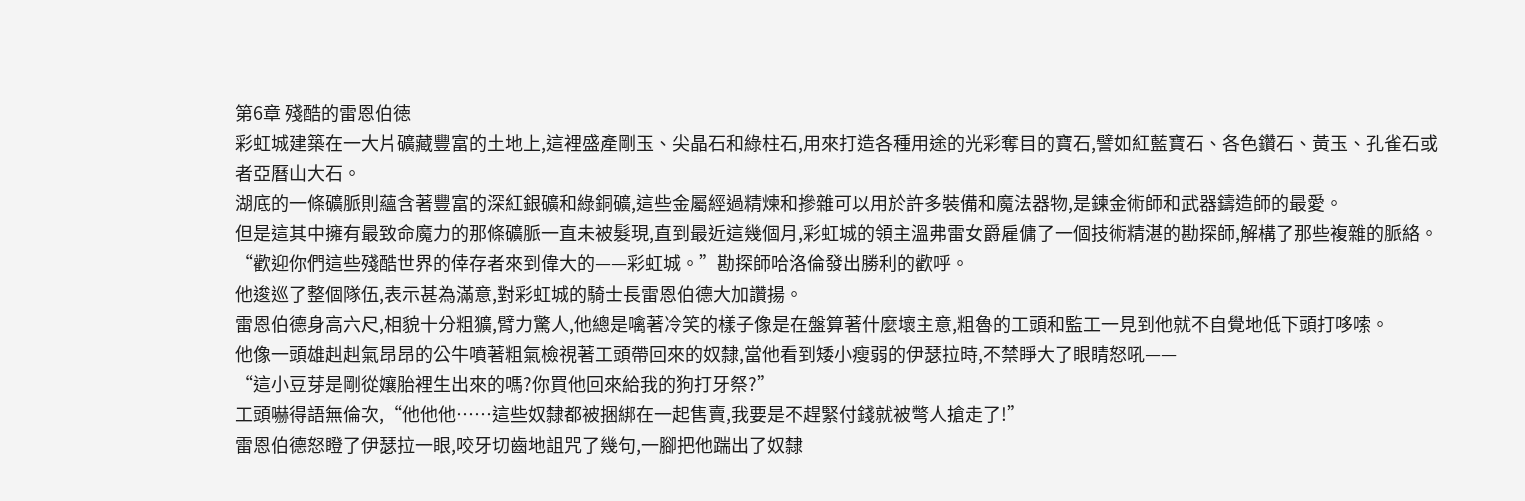第6章 殘酷的雷恩伯徳
彩虹城建築在一大片礦藏豐富的土地上,這裡盛產剛玉、尖晶石和綠柱石,用來打造各種用途的光彩奪目的寶石,譬如紅藍寶石、各色鑽石、黃玉、孔雀石或者亞曆山大石。
湖底的一條礦脈則蘊含著豐富的深紅銀礦和綠銅礦,這些金屬經過精煉和摻雜可以用於許多裝備和魔法器物,是鍊金術師和武器鑄造師的最愛。
但是這其中擁有最致命魔力的那條礦脈一直未被髮現,直到最近這幾個月,彩虹城的領主溫弗雷女爵雇傭了一個技術精湛的勘探師,解構了那些複雜的脈絡。
“歡迎你們這些殘酷世界的倖存者來到偉大的——彩虹城。”勘探師哈洛倫發出勝利的歡呼。
他逡巡了整個隊伍,表示甚為滿意,對彩虹城的騎士長雷恩伯德大加讚揚。
雷恩伯德身高六尺,相貌十分粗獷,臂力驚人,他總是噙著冷笑的樣子像是在盤算著什麼壞主意,粗魯的工頭和監工一見到他就不自覺地低下頭打哆嗦。
他像一頭雄赳赳氣昂昂的公牛噴著粗氣檢視著工頭帶回來的奴隸,當他看到矮小瘦弱的伊瑟拉時,不禁睜大了眼睛怒吼——
“這小豆芽是剛從孃胎裡生出來的嗎?你買他回來給我的狗打牙祭?”
工頭嚇得語無倫次,“他他他……這些奴隸都被捆綁在一起售賣,我要是不趕緊付錢就被彆人搶走了!”
雷恩伯德怒瞪了伊瑟拉一眼,咬牙切齒地詛咒了幾句,一腳把他踹出了奴隸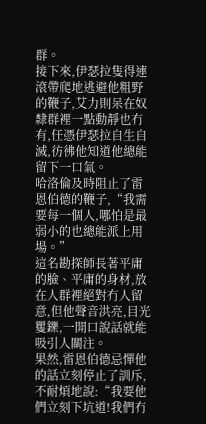群。
接下來,伊瑟拉隻得連滾帶爬地逃避他粗野的鞭子,艾力則呆在奴隸群裡一點動靜也冇有,任憑伊瑟拉自生自滅,彷彿他知道他總能留下一口氣。
哈洛倫及時阻止了雷恩伯德的鞭子,“我需要每一個人,哪怕是最弱小的也總能派上用場。”
這名勘探師長著平庸的臉、平庸的身材,放在人群裡絕對冇人留意,但他聲音洪亮,目光矍鑠,一開口說話就能吸引人關注。
果然,雷恩伯德忌憚他的話立刻停止了訓斥,不耐煩地說:“我要他們立刻下坑道!我們冇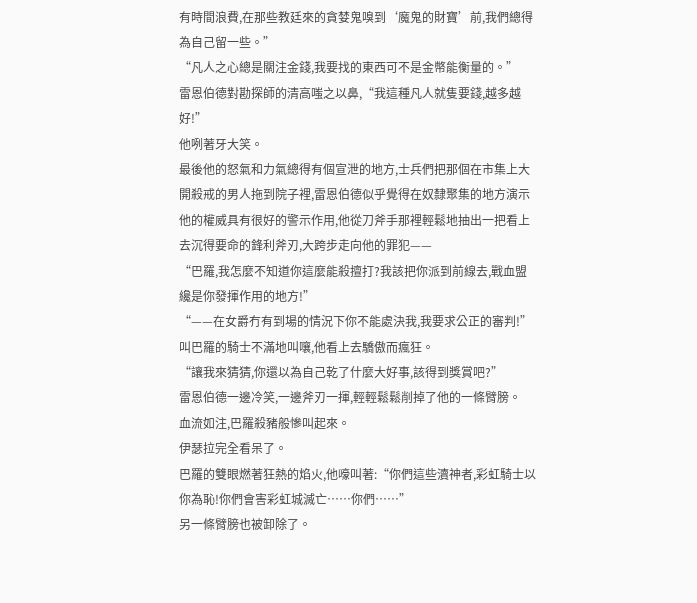有時間浪費,在那些教廷來的貪婪鬼嗅到‘魔鬼的財寶’前,我們總得為自己留一些。”
“凡人之心總是關注金錢,我要找的東西可不是金幣能衡量的。”
雷恩伯德對勘探師的清高嗤之以鼻,“我這種凡人就隻要錢,越多越好!”
他咧著牙大笑。
最後他的怒氣和力氣總得有個宣泄的地方,士兵們把那個在市集上大開殺戒的男人拖到院子裡,雷恩伯德似乎覺得在奴隸聚集的地方演示他的權威具有很好的警示作用,他從刀斧手那裡輕鬆地抽出一把看上去沉得要命的鋒利斧刃,大跨步走向他的罪犯——
“巴羅,我怎麼不知道你這麼能殺擅打?我該把你派到前線去,戰血盟纔是你發揮作用的地方!”
“——在女爵冇有到場的情況下你不能處決我,我要求公正的審判!”叫巴羅的騎士不滿地叫嚷,他看上去驕傲而瘋狂。
“讓我來猜猜,你還以為自己乾了什麼大好事,該得到獎賞吧?”
雷恩伯德一邊冷笑,一邊斧刃一揮,輕輕鬆鬆削掉了他的一條臂膀。
血流如注,巴羅殺豬般慘叫起來。
伊瑟拉完全看呆了。
巴羅的雙眼燃著狂熱的焰火,他嚎叫著:“你們這些瀆神者,彩虹騎士以你為恥!你們會害彩虹城滅亡……你們……”
另一條臂膀也被卸除了。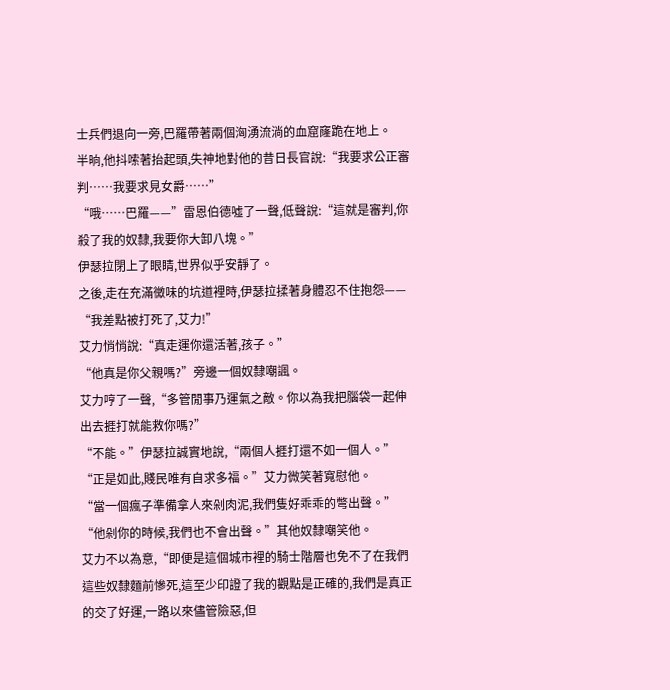士兵們退向一旁,巴羅帶著兩個洶湧流淌的血窟窿跪在地上。
半晌,他抖嗦著抬起頭,失神地對他的昔日長官說:“我要求公正審判……我要求見女爵……”
“哦……巴羅——”雷恩伯德噓了一聲,低聲說:“這就是審判,你殺了我的奴隸,我要你大卸八塊。”
伊瑟拉閉上了眼睛,世界似乎安靜了。
之後,走在充滿黴味的坑道裡時,伊瑟拉揉著身體忍不住抱怨——
“我差點被打死了,艾力!”
艾力悄悄說:“真走運你還活著,孩子。”
“他真是你父親嗎?”旁邊一個奴隸嘲諷。
艾力哼了一聲,“多管閒事乃運氣之敵。你以為我把腦袋一起伸出去捱打就能救你嗎?”
“不能。”伊瑟拉誠實地說,“兩個人捱打還不如一個人。”
“正是如此,賤民唯有自求多福。”艾力微笑著寬慰他。
“當一個瘋子準備拿人來剁肉泥,我們隻好乖乖的彆出聲。”
“他剁你的時候,我們也不會出聲。”其他奴隸嘲笑他。
艾力不以為意,“即便是這個城市裡的騎士階層也免不了在我們這些奴隸麵前慘死,這至少印證了我的觀點是正確的,我們是真正的交了好運,一路以來儘管險惡,但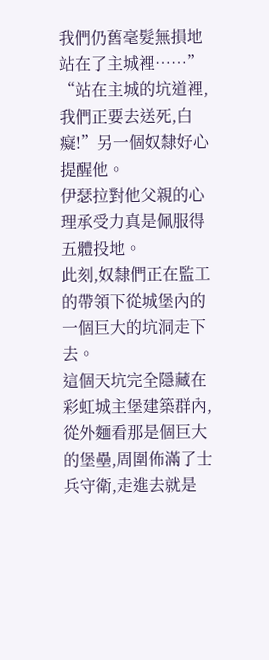我們仍舊毫髮無損地站在了主城裡……”
“站在主城的坑道裡,我們正要去送死,白癡!”另一個奴隸好心提醒他。
伊瑟拉對他父親的心理承受力真是佩服得五體投地。
此刻,奴隸們正在監工的帶領下從城堡內的一個巨大的坑洞走下去。
這個天坑完全隱藏在彩虹城主堡建築群內,從外麵看那是個巨大的堡壘,周圍佈滿了士兵守衛,走進去就是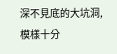深不見底的大坑洞,模樣十分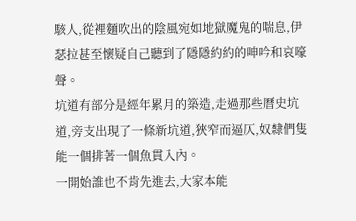駭人,從裡麵吹出的陰風宛如地獄魔鬼的喘息,伊瑟拉甚至懷疑自己聽到了隱隱約約的呻吟和哀嚎聲。
坑道有部分是經年累月的築造,走過那些曆史坑道,旁支出現了一條新坑道,狹窄而逼仄,奴隸們隻能一個排著一個魚貫入內。
一開始誰也不肯先進去,大家本能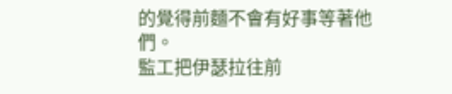的覺得前麵不會有好事等著他們。
監工把伊瑟拉往前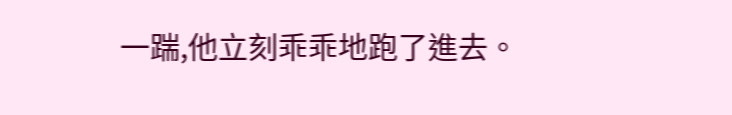一踹,他立刻乖乖地跑了進去。